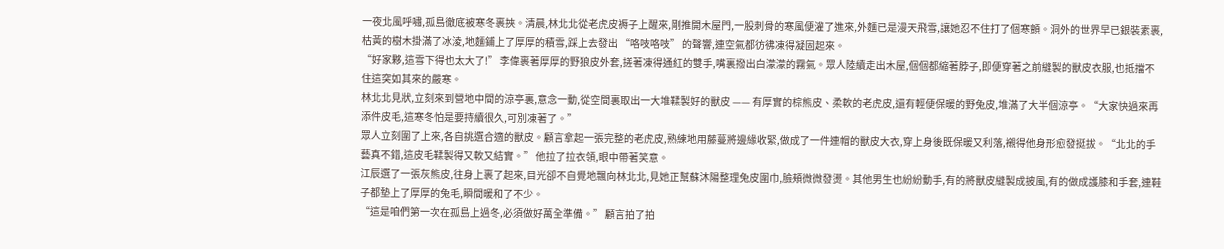一夜北風呼嘯,孤島徹底被寒冬裹挾。清晨,林北北從老虎皮褥子上醒來,剛推開木屋門,一股刺骨的寒風便灌了進來,外麵已是漫天飛雪,讓她忍不住打了個寒顫。洞外的世界早已銀裝素裹,枯黃的樹木掛滿了冰淩,地麵鋪上了厚厚的積雪,踩上去發出 “咯吱咯吱” 的聲響,連空氣都彷彿凍得凝固起來。
“好家夥,這雪下得也太大了!” 李偉裹著厚厚的野狼皮外套,搓著凍得通紅的雙手,嘴裏撥出白濛濛的霧氣。眾人陸續走出木屋,個個都縮著脖子,即便穿著之前縫製的獸皮衣服,也抵擋不住這突如其來的嚴寒。
林北北見狀,立刻來到營地中間的涼亭裏,意念一動,從空間裏取出一大堆鞣製好的獸皮 —— 有厚實的棕熊皮、柔軟的老虎皮,還有輕便保暖的野兔皮,堆滿了大半個涼亭。“大家快過來再添件皮毛,這寒冬怕是要持續很久,可別凍著了。”
眾人立刻圍了上來,各自挑選合適的獸皮。顧言拿起一張完整的老虎皮,熟練地用藤蔓將邊緣收緊,做成了一件連帽的獸皮大衣,穿上身後既保暖又利落,襯得他身形愈發挺拔。“北北的手藝真不錯,這皮毛鞣製得又軟又結實。” 他拉了拉衣領,眼中帶著笑意。
江辰選了一張灰熊皮,往身上裹了起來,目光卻不自覺地飄向林北北,見她正幫蘇沐陽整理兔皮圍巾,臉頰微微發燙。其他男生也紛紛動手,有的將獸皮縫製成披風,有的做成護膝和手套,連鞋子都墊上了厚厚的兔毛,瞬間暖和了不少。
“這是咱們第一次在孤島上過冬,必須做好萬全準備。” 顧言拍了拍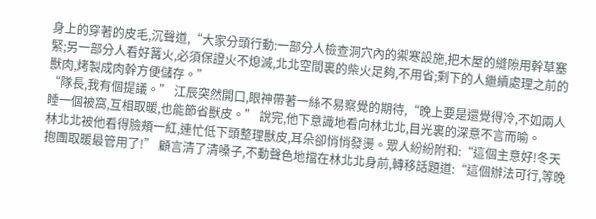身上的穿著的皮毛,沉聲道,“大家分頭行動:一部分人檢查洞穴內的禦寒設施,把木屋的縫隙用幹草塞緊;另一部分人看好篝火,必須保證火不熄滅,北北空間裏的柴火足夠,不用省;剩下的人繼續處理之前的獸肉,烤製成肉幹方便儲存。”
“隊長,我有個提議。” 江辰突然開口,眼神帶著一絲不易察覺的期待,“晚上要是還覺得冷,不如兩人睡一個被窩,互相取暖,也能節省獸皮。” 說完,他下意識地看向林北北,目光裏的深意不言而喻。
林北北被他看得臉頰一紅,連忙低下頭整理獸皮,耳朵卻悄悄發燙。眾人紛紛附和:“這個主意好!冬天抱團取暖最管用了!” 顧言清了清嗓子,不動聲色地擋在林北北身前,轉移話題道:“這個辦法可行,等晚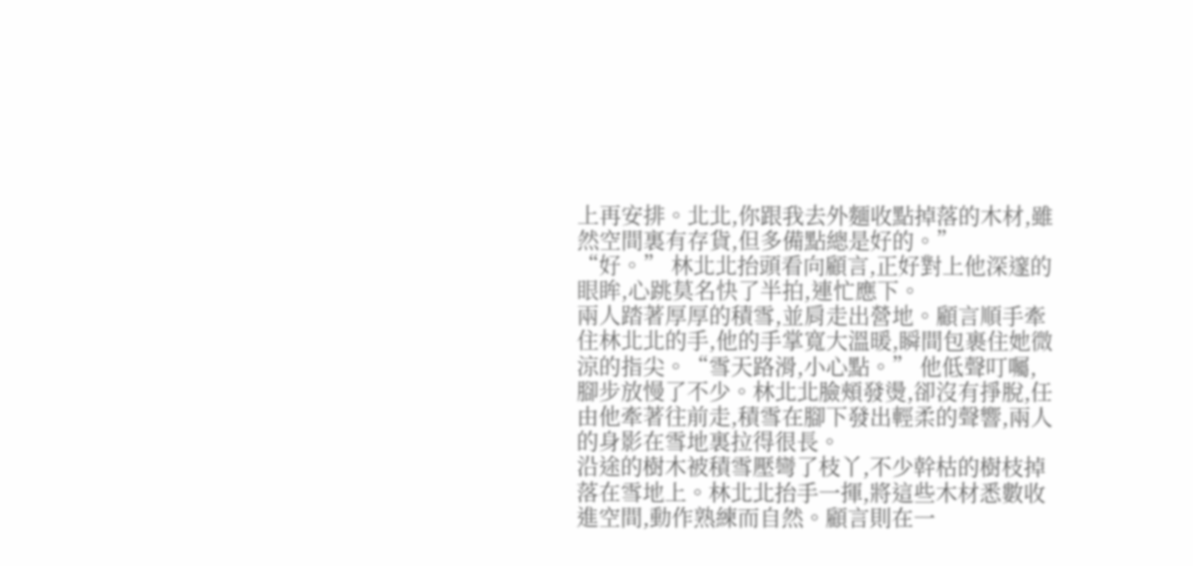上再安排。北北,你跟我去外麵收點掉落的木材,雖然空間裏有存貨,但多備點總是好的。”
“好。” 林北北抬頭看向顧言,正好對上他深邃的眼眸,心跳莫名快了半拍,連忙應下。
兩人踏著厚厚的積雪,並肩走出營地。顧言順手牽住林北北的手,他的手掌寬大溫暖,瞬間包裹住她微涼的指尖。“雪天路滑,小心點。” 他低聲叮囑,腳步放慢了不少。林北北臉頰發燙,卻沒有掙脫,任由他牽著往前走,積雪在腳下發出輕柔的聲響,兩人的身影在雪地裏拉得很長。
沿途的樹木被積雪壓彎了枝丫,不少幹枯的樹枝掉落在雪地上。林北北抬手一揮,將這些木材悉數收進空間,動作熟練而自然。顧言則在一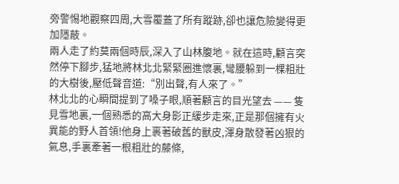旁警惕地觀察四周,大雪覆蓋了所有蹤跡,卻也讓危險變得更加隱蔽。
兩人走了約莫兩個時辰,深入了山林腹地。就在這時,顧言突然停下腳步,猛地將林北北緊緊圈進懷裏,彎腰躲到一棵粗壯的大樹後,壓低聲音道:“別出聲,有人來了。”
林北北的心瞬間提到了嗓子眼,順著顧言的目光望去 —— 隻見雪地裏,一個熟悉的高大身影正緩步走來,正是那個擁有火異能的野人首領!他身上裹著破舊的獸皮,渾身散發著凶狠的氣息,手裏牽著一根粗壯的藤條,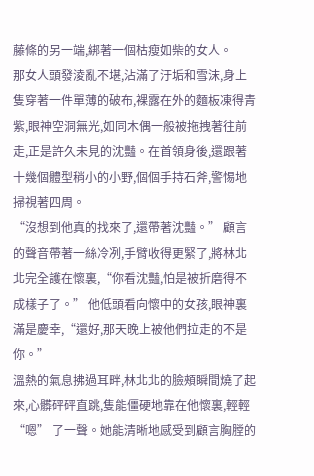藤條的另一端,綁著一個枯瘦如柴的女人。
那女人頭發淩亂不堪,沾滿了汙垢和雪沫,身上隻穿著一件單薄的破布,裸露在外的麵板凍得青紫,眼神空洞無光,如同木偶一般被拖拽著往前走,正是許久未見的沈豔。在首領身後,還跟著十幾個體型稍小的小野,個個手持石斧,警惕地掃視著四周。
“沒想到他真的找來了,還帶著沈豔。” 顧言的聲音帶著一絲冷冽,手臂收得更緊了,將林北北完全護在懷裏,“你看沈豔,怕是被折磨得不成樣子了。” 他低頭看向懷中的女孩,眼神裏滿是慶幸,“還好,那天晚上被他們拉走的不是你。”
溫熱的氣息拂過耳畔,林北北的臉頰瞬間燒了起來,心髒砰砰直跳,隻能僵硬地靠在他懷裏,輕輕 “嗯” 了一聲。她能清晰地感受到顧言胸膛的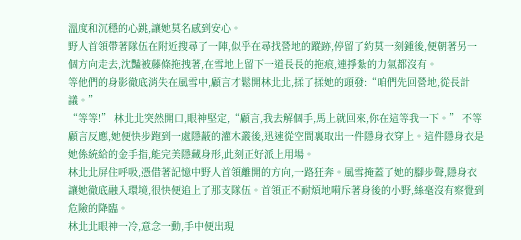溫度和沉穩的心跳,讓她莫名感到安心。
野人首領帶著隊伍在附近搜尋了一陣,似乎在尋找營地的蹤跡,停留了約莫一刻鍾後,便朝著另一個方向走去,沈豔被藤條拖拽著,在雪地上留下一道長長的拖痕,連掙紮的力氣都沒有。
等他們的身影徹底消失在風雪中,顧言才鬆開林北北,揉了揉她的頭發:“咱們先回營地,從長計議。”
“等等!” 林北北突然開口,眼神堅定,“顧言,我去解個手,馬上就回來,你在這等我一下。” 不等顧言反應,她便快步跑到一處隱蔽的灌木叢後,迅速從空間裏取出一件隱身衣穿上。這件隱身衣是她係統給的金手指,能完美隱藏身形,此刻正好派上用場。
林北北屏住呼吸,憑借著記憶中野人首領離開的方向,一路狂奔。風雪掩蓋了她的腳步聲,隱身衣讓她徹底融入環境,很快便追上了那支隊伍。首領正不耐煩地嗬斥著身後的小野,絲毫沒有察覺到危險的降臨。
林北北眼神一冷,意念一動,手中便出現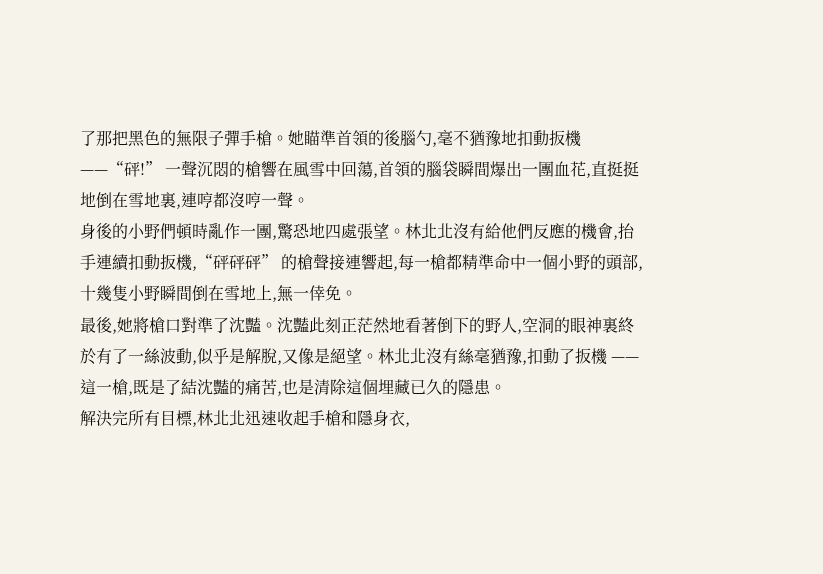了那把黑色的無限子彈手槍。她瞄準首領的後腦勺,毫不猶豫地扣動扳機 ——“砰!” 一聲沉悶的槍響在風雪中回蕩,首領的腦袋瞬間爆出一團血花,直挺挺地倒在雪地裏,連哼都沒哼一聲。
身後的小野們頓時亂作一團,驚恐地四處張望。林北北沒有給他們反應的機會,抬手連續扣動扳機,“砰砰砰” 的槍聲接連響起,每一槍都精準命中一個小野的頭部,十幾隻小野瞬間倒在雪地上,無一倖免。
最後,她將槍口對準了沈豔。沈豔此刻正茫然地看著倒下的野人,空洞的眼神裏終於有了一絲波動,似乎是解脫,又像是絕望。林北北沒有絲毫猶豫,扣動了扳機 —— 這一槍,既是了結沈豔的痛苦,也是清除這個埋藏已久的隱患。
解決完所有目標,林北北迅速收起手槍和隱身衣,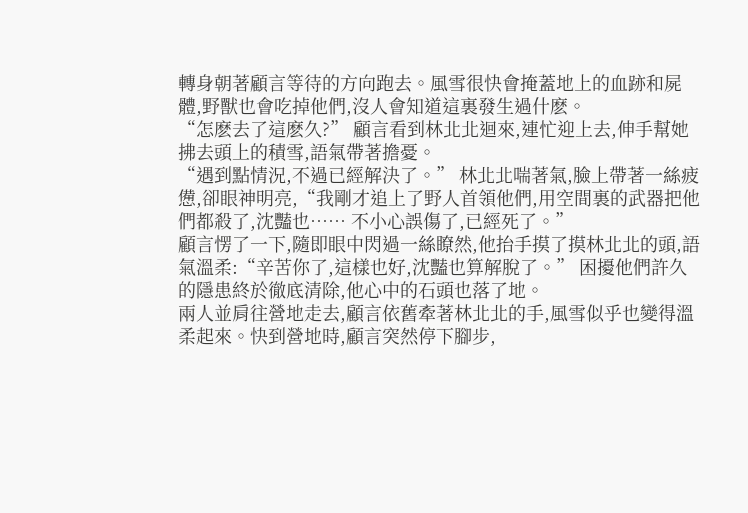轉身朝著顧言等待的方向跑去。風雪很快會掩蓋地上的血跡和屍體,野獸也會吃掉他們,沒人會知道這裏發生過什麽。
“怎麽去了這麽久?” 顧言看到林北北迴來,連忙迎上去,伸手幫她拂去頭上的積雪,語氣帶著擔憂。
“遇到點情況,不過已經解決了。” 林北北喘著氣,臉上帶著一絲疲憊,卻眼神明亮,“我剛才追上了野人首領他們,用空間裏的武器把他們都殺了,沈豔也…… 不小心誤傷了,已經死了。”
顧言愣了一下,隨即眼中閃過一絲瞭然,他抬手摸了摸林北北的頭,語氣溫柔:“辛苦你了,這樣也好,沈豔也算解脫了。” 困擾他們許久的隱患終於徹底清除,他心中的石頭也落了地。
兩人並肩往營地走去,顧言依舊牽著林北北的手,風雪似乎也變得溫柔起來。快到營地時,顧言突然停下腳步,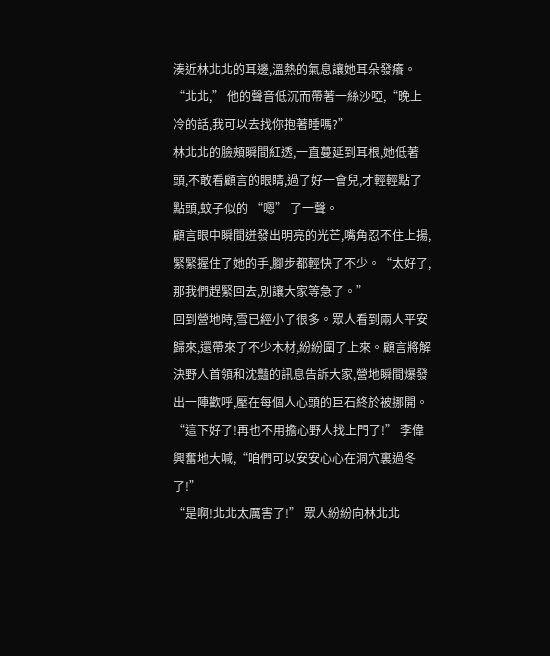湊近林北北的耳邊,溫熱的氣息讓她耳朵發癢。“北北,” 他的聲音低沉而帶著一絲沙啞,“晚上冷的話,我可以去找你抱著睡嗎?”
林北北的臉頰瞬間紅透,一直蔓延到耳根,她低著頭,不敢看顧言的眼睛,過了好一會兒,才輕輕點了點頭,蚊子似的 “嗯” 了一聲。
顧言眼中瞬間迸發出明亮的光芒,嘴角忍不住上揚,緊緊握住了她的手,腳步都輕快了不少。“太好了,那我們趕緊回去,別讓大家等急了。”
回到營地時,雪已經小了很多。眾人看到兩人平安歸來,還帶來了不少木材,紛紛圍了上來。顧言將解決野人首領和沈豔的訊息告訴大家,營地瞬間爆發出一陣歡呼,壓在每個人心頭的巨石終於被挪開。
“這下好了!再也不用擔心野人找上門了!” 李偉興奮地大喊,“咱們可以安安心心在洞穴裏過冬了!”
“是啊!北北太厲害了!” 眾人紛紛向林北北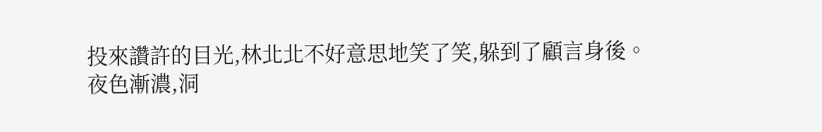投來讚許的目光,林北北不好意思地笑了笑,躲到了顧言身後。
夜色漸濃,洞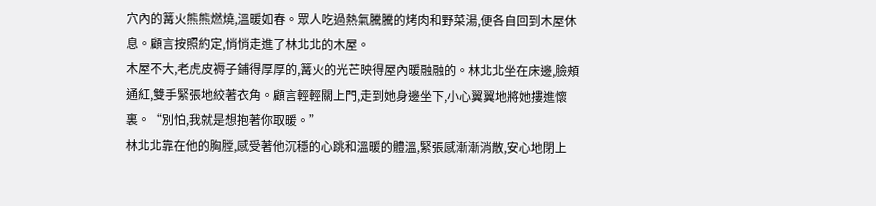穴內的篝火熊熊燃燒,溫暖如春。眾人吃過熱氣騰騰的烤肉和野菜湯,便各自回到木屋休息。顧言按照約定,悄悄走進了林北北的木屋。
木屋不大,老虎皮褥子鋪得厚厚的,篝火的光芒映得屋內暖融融的。林北北坐在床邊,臉頰通紅,雙手緊張地絞著衣角。顧言輕輕關上門,走到她身邊坐下,小心翼翼地將她摟進懷裏。“別怕,我就是想抱著你取暖。”
林北北靠在他的胸膛,感受著他沉穩的心跳和溫暖的體溫,緊張感漸漸消散,安心地閉上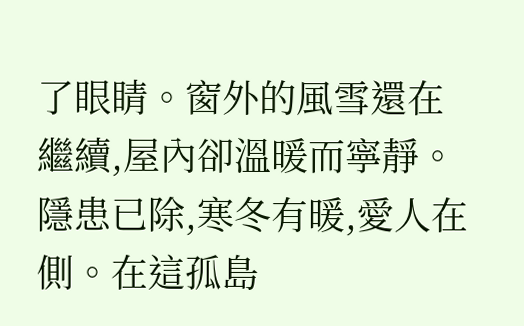了眼睛。窗外的風雪還在繼續,屋內卻溫暖而寧靜。
隱患已除,寒冬有暖,愛人在側。在這孤島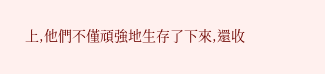上,他們不僅頑強地生存了下來,還收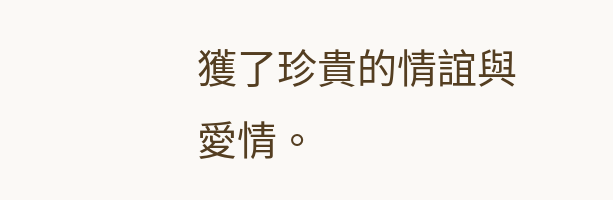獲了珍貴的情誼與愛情。